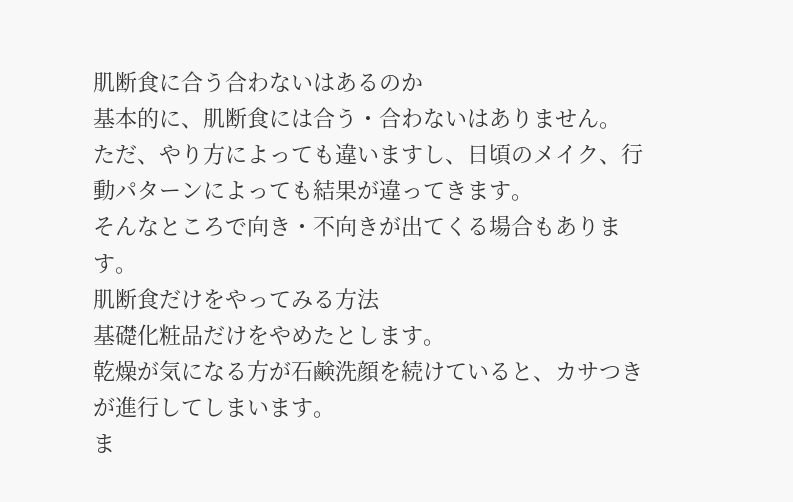肌断食に合う合わないはあるのか
基本的に、肌断食には合う・合わないはありません。
ただ、やり方によっても違いますし、日頃のメイク、行動パターンによっても結果が違ってきます。
そんなところで向き・不向きが出てくる場合もあります。
肌断食だけをやってみる方法
基礎化粧品だけをやめたとします。
乾燥が気になる方が石鹸洗顔を続けていると、カサつきが進行してしまいます。
ま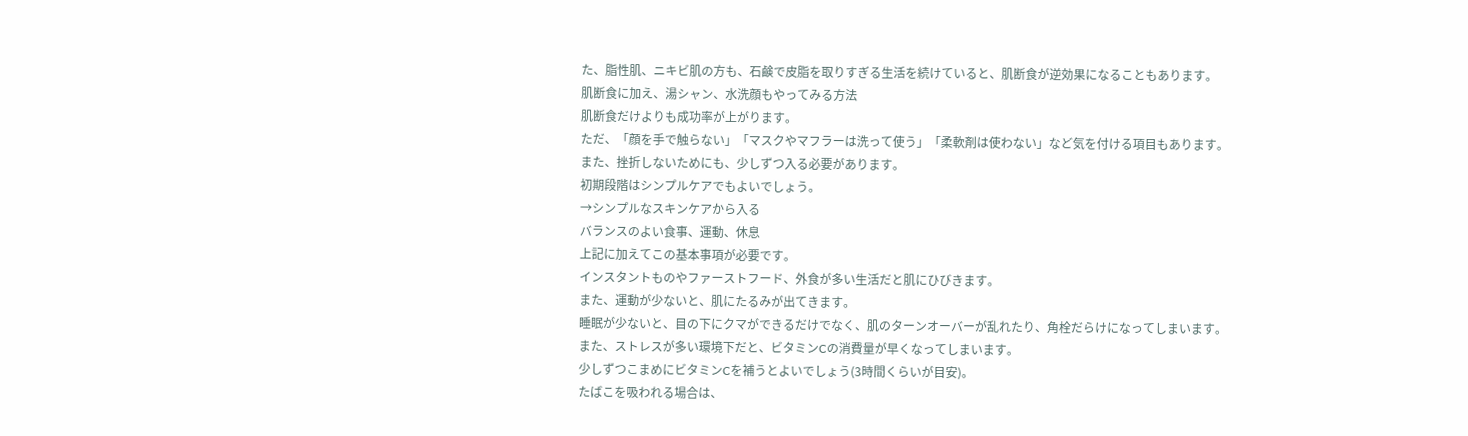た、脂性肌、ニキビ肌の方も、石鹸で皮脂を取りすぎる生活を続けていると、肌断食が逆効果になることもあります。
肌断食に加え、湯シャン、水洗顔もやってみる方法
肌断食だけよりも成功率が上がります。
ただ、「顔を手で触らない」「マスクやマフラーは洗って使う」「柔軟剤は使わない」など気を付ける項目もあります。
また、挫折しないためにも、少しずつ入る必要があります。
初期段階はシンプルケアでもよいでしょう。
→シンプルなスキンケアから入る
バランスのよい食事、運動、休息
上記に加えてこの基本事項が必要です。
インスタントものやファーストフード、外食が多い生活だと肌にひびきます。
また、運動が少ないと、肌にたるみが出てきます。
睡眠が少ないと、目の下にクマができるだけでなく、肌のターンオーバーが乱れたり、角栓だらけになってしまいます。
また、ストレスが多い環境下だと、ビタミンCの消費量が早くなってしまいます。
少しずつこまめにビタミンCを補うとよいでしょう(3時間くらいが目安)。
たばこを吸われる場合は、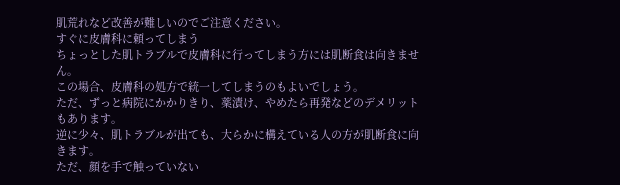肌荒れなど改善が難しいのでご注意ください。
すぐに皮膚科に頼ってしまう
ちょっとした肌トラブルで皮膚科に行ってしまう方には肌断食は向きません。
この場合、皮膚科の処方で統一してしまうのもよいでしょう。
ただ、ずっと病院にかかりきり、薬漬け、やめたら再発などのデメリットもあります。
逆に少々、肌トラブルが出ても、大らかに構えている人の方が肌断食に向きます。
ただ、顔を手で触っていない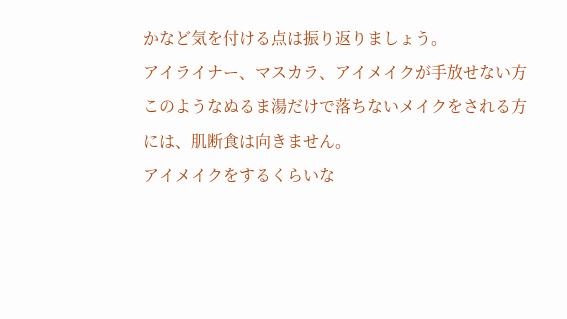かなど気を付ける点は振り返りましょう。
アイライナー、マスカラ、アイメイクが手放せない方
このようなぬるま湯だけで落ちないメイクをされる方には、肌断食は向きません。
アイメイクをするくらいな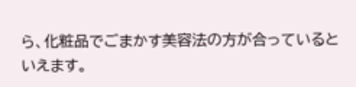ら、化粧品でごまかす美容法の方が合っているといえます。